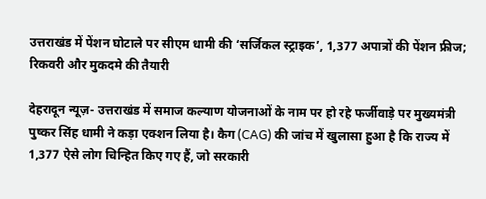उत्तराखंड में पेंशन घोटाले पर सीएम धामी की ‘सर्जिकल स्ट्राइक’, 1,377 अपात्रों की पेंशन फ्रीज; रिकवरी और मुकदमे की तैयारी

देहरादून न्यूज़- उत्तराखंड में समाज कल्याण योजनाओं के नाम पर हो रहे फर्जीवाड़े पर मुख्यमंत्री पुष्कर सिंह धामी ने कड़ा एक्शन लिया है। कैग (CAG) की जांच में खुलासा हुआ है कि राज्य में 1,377 ऐसे लोग चिन्हित किए गए हैं, जो सरकारी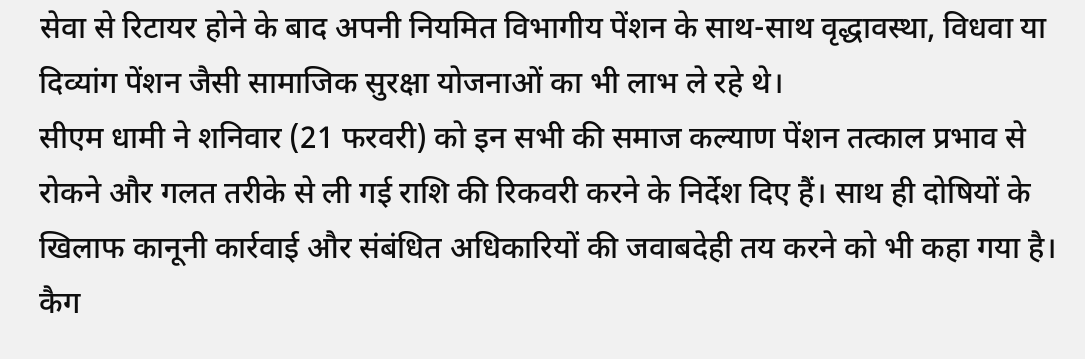सेवा से रिटायर होने के बाद अपनी नियमित विभागीय पेंशन के साथ-साथ वृद्धावस्था, विधवा या दिव्यांग पेंशन जैसी सामाजिक सुरक्षा योजनाओं का भी लाभ ले रहे थे।
सीएम धामी ने शनिवार (21 फरवरी) को इन सभी की समाज कल्याण पेंशन तत्काल प्रभाव से रोकने और गलत तरीके से ली गई राशि की रिकवरी करने के निर्देश दिए हैं। साथ ही दोषियों के खिलाफ कानूनी कार्रवाई और संबंधित अधिकारियों की जवाबदेही तय करने को भी कहा गया है।
कैग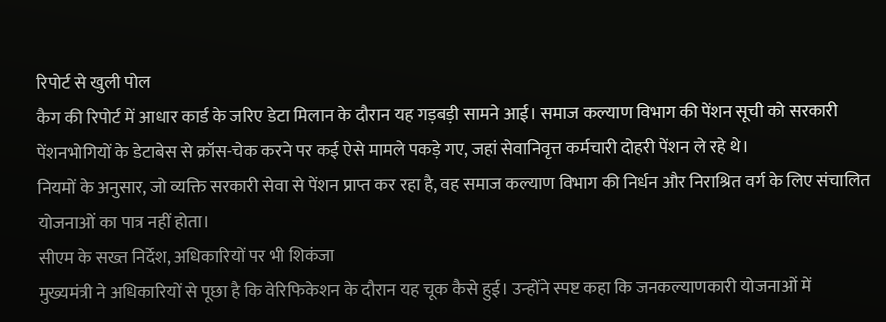रिपोर्ट से खुली पोल
कैग की रिपोर्ट में आधार कार्ड के जरिए डेटा मिलान के दौरान यह गड़बड़ी सामने आई। समाज कल्याण विभाग की पेंशन सूची को सरकारी पेंशनभोगियों के डेटाबेस से क्रॉस-चेक करने पर कई ऐसे मामले पकड़े गए, जहां सेवानिवृत्त कर्मचारी दोहरी पेंशन ले रहे थे।
नियमों के अनुसार, जो व्यक्ति सरकारी सेवा से पेंशन प्राप्त कर रहा है, वह समाज कल्याण विभाग की निर्धन और निराश्रित वर्ग के लिए संचालित योजनाओं का पात्र नहीं होता।
सीएम के सख्त निर्देश, अधिकारियों पर भी शिकंजा
मुख्यमंत्री ने अधिकारियों से पूछा है कि वेरिफिकेशन के दौरान यह चूक कैसे हुई। उन्होंने स्पष्ट कहा कि जनकल्याणकारी योजनाओं में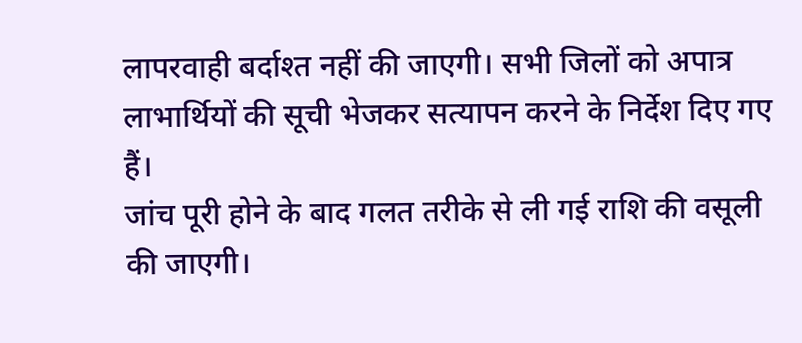लापरवाही बर्दाश्त नहीं की जाएगी। सभी जिलों को अपात्र लाभार्थियों की सूची भेजकर सत्यापन करने के निर्देश दिए गए हैं।
जांच पूरी होने के बाद गलत तरीके से ली गई राशि की वसूली की जाएगी।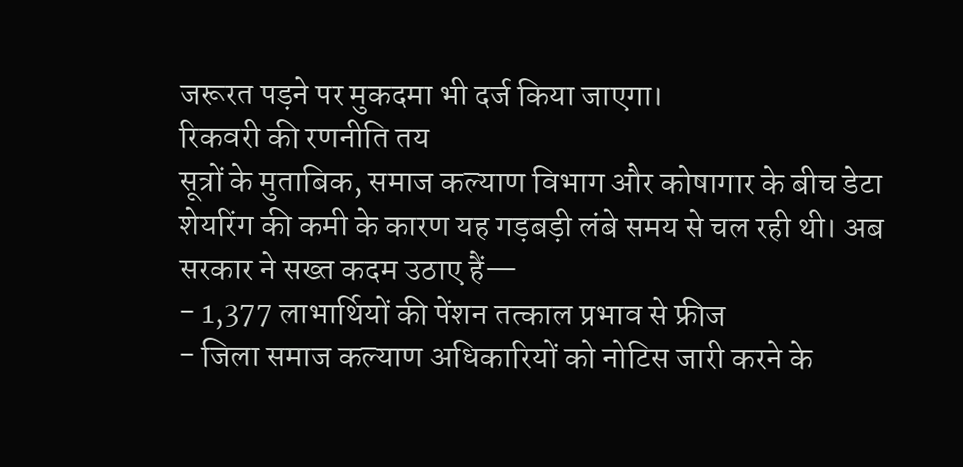जरूरत पड़ने पर मुकदमा भी दर्ज किया जाएगा।
रिकवरी की रणनीति तय
सूत्रों के मुताबिक, समाज कल्याण विभाग और कोषागार के बीच डेटा शेयरिंग की कमी के कारण यह गड़बड़ी लंबे समय से चल रही थी। अब सरकार ने सख्त कदम उठाए हैं—
- 1,377 लाभार्थियों की पेंशन तत्काल प्रभाव से फ्रीज
- जिला समाज कल्याण अधिकारियों को नोटिस जारी करने के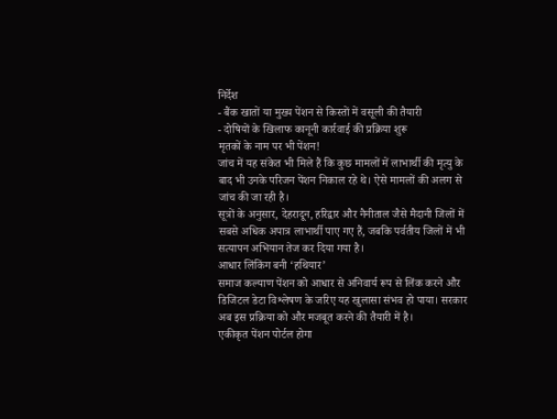निर्देश
- बैंक खातों या मुख्य पेंशन से किस्तों में वसूली की तैयारी
- दोषियों के खिलाफ कानूनी कार्रवाई की प्रक्रिया शुरू
मृतकों के नाम पर भी पेंशन!
जांच में यह संकेत भी मिले हैं कि कुछ मामलों में लाभार्थी की मृत्यु के बाद भी उनके परिजन पेंशन निकाल रहे थे। ऐसे मामलों की अलग से जांच की जा रही है।
सूत्रों के अनुसार, देहरादून, हरिद्वार और नैनीताल जैसे मैदानी जिलों में सबसे अधिक अपात्र लाभार्थी पाए गए हैं, जबकि पर्वतीय जिलों में भी सत्यापन अभियान तेज कर दिया गया है।
आधार लिंकिंग बनी ‘हथियार’
समाज कल्याण पेंशन को आधार से अनिवार्य रूप से लिंक करने और डिजिटल डेटा विश्लेषण के जरिए यह खुलासा संभव हो पाया। सरकार अब इस प्रक्रिया को और मजबूत करने की तैयारी में है।
एकीकृत पेंशन पोर्टल होगा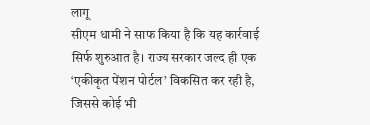लागू
सीएम धामी ने साफ किया है कि यह कार्रवाई सिर्फ शुरुआत है। राज्य सरकार जल्द ही एक ‘एकीकृत पेंशन पोर्टल’ विकसित कर रही है, जिससे कोई भी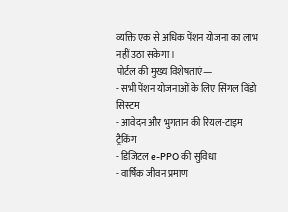व्यक्ति एक से अधिक पेंशन योजना का लाभ नहीं उठा सकेगा।
पोर्टल की मुख्य विशेषताएं—
- सभी पेंशन योजनाओं के लिए सिंगल विंडो सिस्टम
- आवेदन और भुगतान की रियल-टाइम ट्रैकिंग
- डिजिटल e-PPO की सुविधा
- वार्षिक जीवन प्रमाण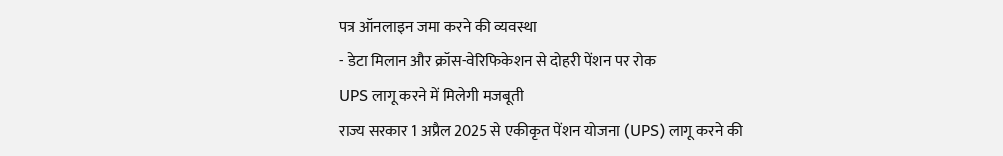पत्र ऑनलाइन जमा करने की व्यवस्था
- डेटा मिलान और क्रॉस-वेरिफिकेशन से दोहरी पेंशन पर रोक
UPS लागू करने में मिलेगी मजबूती
राज्य सरकार 1 अप्रैल 2025 से एकीकृत पेंशन योजना (UPS) लागू करने की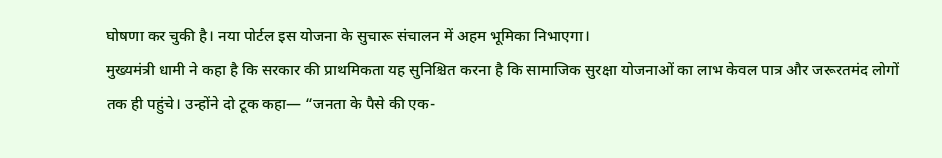घोषणा कर चुकी है। नया पोर्टल इस योजना के सुचारू संचालन में अहम भूमिका निभाएगा।
मुख्यमंत्री धामी ने कहा है कि सरकार की प्राथमिकता यह सुनिश्चित करना है कि सामाजिक सुरक्षा योजनाओं का लाभ केवल पात्र और जरूरतमंद लोगों तक ही पहुंचे। उन्होंने दो टूक कहा— “जनता के पैसे की एक-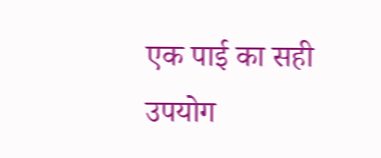एक पाई का सही उपयोग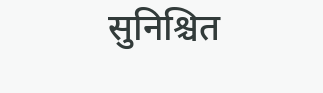सुनिश्चित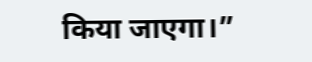किया जाएगा।”